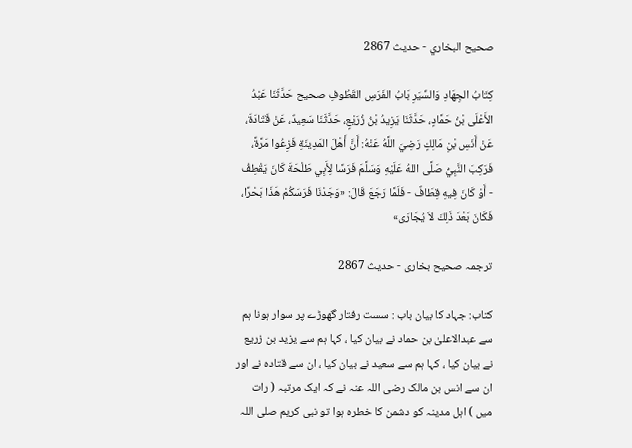صحيح البخاري - حدیث 2867

كِتَابُ الجِهَادِ وَالسِّيَرِ بَابُ الفَرَسِ القَطُوفِ صحيح حَدَّثَنَا عَبْدُ الأَعْلَى بْنُ حَمَّادٍ، حَدَّثَنَا يَزِيدُ بْنُ زُرَيْعٍ، حَدَّثَنَا سَعِيدٌ، عَنْ قَتَادَةَ، عَنْ أَنَسِ بْنِ مَالِكٍ رَضِيَ اللَّهُ عَنْهُ: أَنَّ أَهْلَ المَدِينَةِ فَزِعُوا مَرَّةً، فَرَكِبَ النَّبِيُّ صَلَّى اللهُ عَلَيْهِ وَسَلَّمَ فَرَسًا لِأَبِي طَلْحَةَ كَانَ يَقْطِفُ - أَوْ كَانَ فِيهِ قِطَافٌ - فَلَمَّا رَجَعَ قَالَ: «وَجَدْنَا فَرَسَكُمْ هَذَا بَحْرًا، فَكَانَ بَعْدَ ذَلِكَ لاَ يُجَارَى»

ترجمہ صحیح بخاری - حدیث 2867

کتاب: جہاد کا بیان باب : سست رفتار گھوڑے پر سوار ہونا ہم سے عبدالاعلیٰ بن حماد نے بیان کیا ، کہا ہم سے یزید بن زریع نے بیان کیا ، کہا ہم سے سعید نے بیان کیا ، ان سے قتادہ نے اور ان سے انس بن مالک رضی اللہ عنہ نے کہ ایک مرتبہ ( رات میں ) اہل مدینہ کو دشمن کا خطرہ ہوا تو نبی کریم صلی اللہ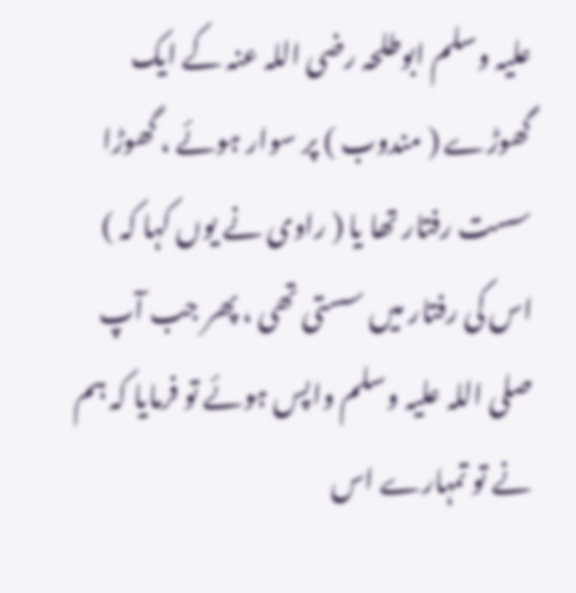علیہ وسلم ابوطلحہ رضی اللہ عنہ کے ایک گھوڑے ( مندوب ) پر سوار ہوئے ، گھوڑا سست رفتار تھا یا ( راوی نے یوں کہا کہ ) اس کی رفتار میں سستی تھی ، پھر جب آپ صلی اللہ علیہ وسلم واپس ہوئے تو فرمایا کہ ہم نے تو تمہارے اس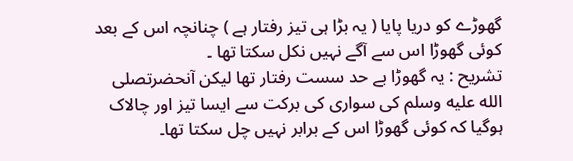گھوڑے کو دریا پایا ( یہ بڑا ہی تیز رفتار ہے ) چنانچہ اس کے بعد کوئی گھوڑا اس سے آگے نہیں نکل سکتا تھا ۔
تشریح : یہ گھوڑا بے حد سست رفتار تھا لیکن آنحضرتصلى الله عليه وسلم کی سواری کی برکت سے ایسا تیز اور چالاک ہوگیا کہ کوئی گھوڑا اس کے برابر نہیں چل سکتا تھا۔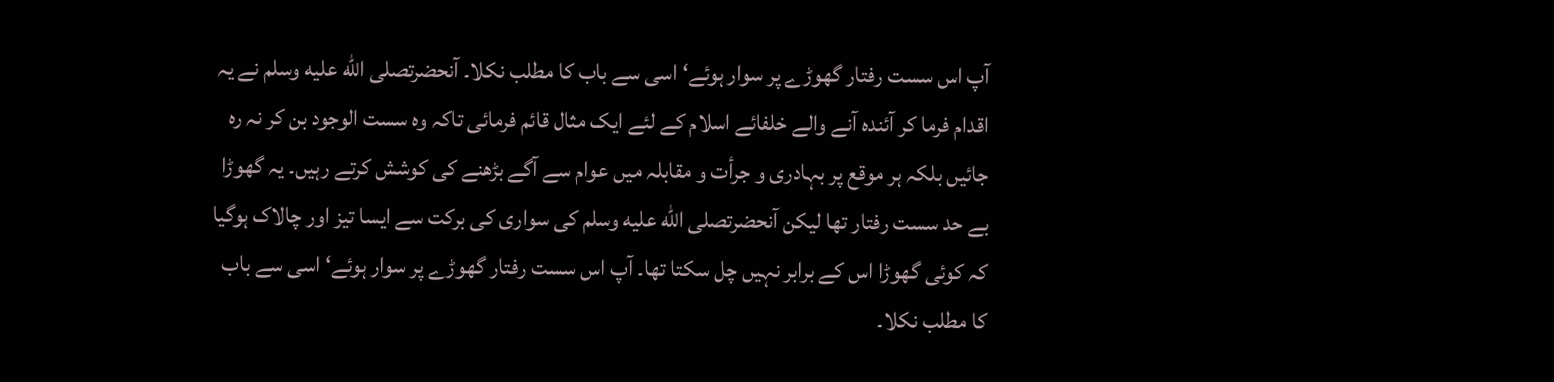آپ اس سست رفتار گھوڑے پر سوار ہوئے‘ اسی سے باب کا مطلب نکلا۔ آنحضرتصلى الله عليه وسلم نے یہ اقدام فرما کر آئندہ آنے والے خلفائے اسلام کے لئے ایک مثال قائم فرمائی تاکہ وہ سست الوجود بن کر نہ رہ جائیں بلکہ ہر موقع پر بہادری و جرأت و مقابلہ میں عوام سے آگے بڑھنے کی کوشش کرتے رہیں۔ یہ گھوڑا بے حد سست رفتار تھا لیکن آنحضرتصلى الله عليه وسلم کی سواری کی برکت سے ایسا تیز اور چالاک ہوگیا کہ کوئی گھوڑا اس کے برابر نہیں چل سکتا تھا۔ آپ اس سست رفتار گھوڑے پر سوار ہوئے‘ اسی سے باب کا مطلب نکلا۔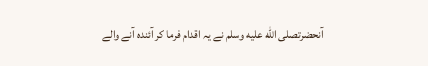آنحضرتصلى الله عليه وسلم نے یہ اقدام فرما کر آئندہ آنے والے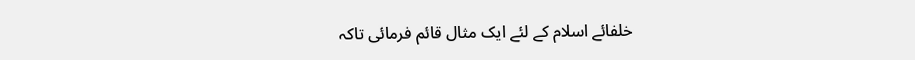خلفائے اسلام کے لئے ایک مثال قائم فرمائی تاکہ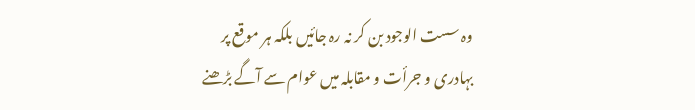وہ سست الوجود بن کر نہ رہ جائیں بلکہ ہر موقع پر بہادری و جرأت و مقابلہ میں عوام سے آگے بڑھنے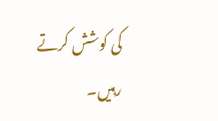کی کوشش کرتے رہیں۔